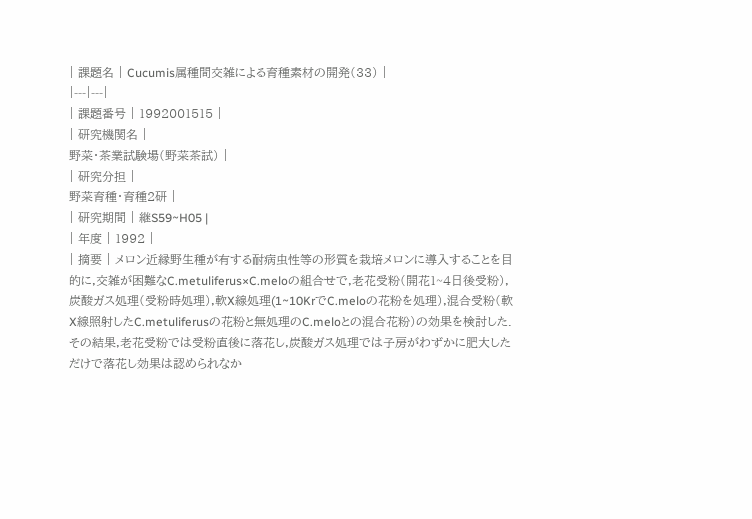| 課題名 | Cucumis属種間交雑による育種素材の開発(33) |
|---|---|
| 課題番号 | 1992001515 |
| 研究機関名 |
野菜・茶業試験場(野菜茶試) |
| 研究分担 |
野菜育種・育種2研 |
| 研究期間 | 継S59~H05 |
| 年度 | 1992 |
| 摘要 | メロン近縁野生種が有する耐病虫性等の形質を栽培メロンに導入することを目的に,交雑が困難なC.metuliferus×C.meloの組合せで,老花受粉(開花1~4日後受粉),炭酸ガス処理(受粉時処理),軟X線処理(1~10KrでC.meloの花粉を処理),混合受粉(軟X線照射したC.metuliferusの花粉と無処理のC.meloとの混合花粉)の効果を検討した.その結果,老花受粉では受粉直後に落花し,炭酸ガス処理では子房がわずかに肥大しただけで落花し効果は認められなか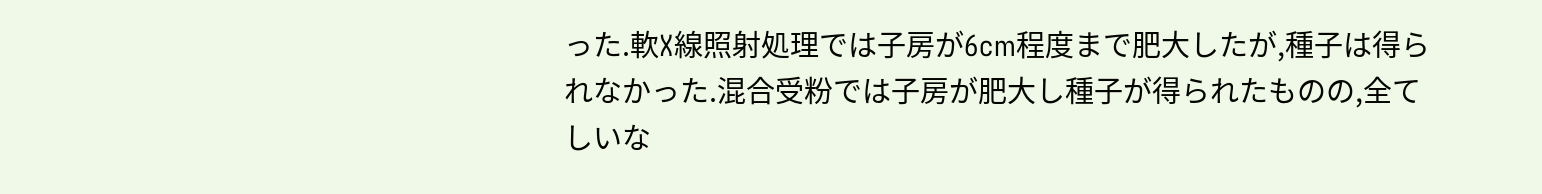った.軟X線照射処理では子房が6cm程度まで肥大したが,種子は得られなかった.混合受粉では子房が肥大し種子が得られたものの,全てしいな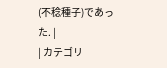(不稔種子)であった. |
| カテゴリ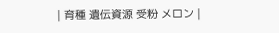| 育種 遺伝資源 受粉 メロン |